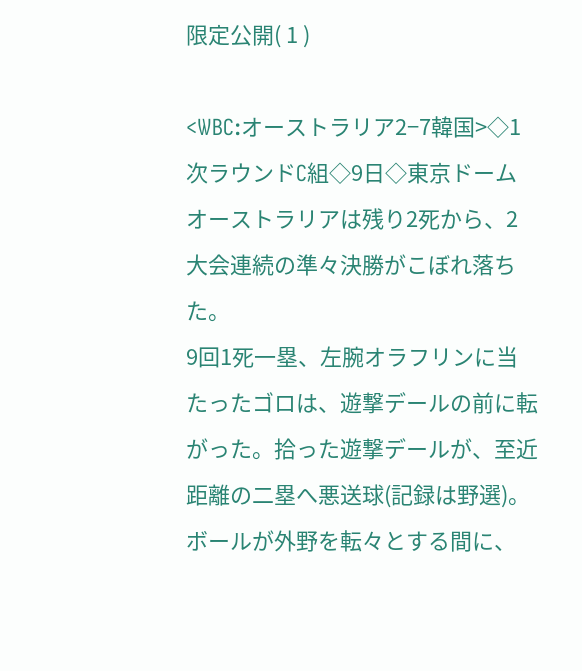限定公開( 1 )

<WBC:オーストラリア2−7韓国>◇1次ラウンドC組◇9日◇東京ドーム
オーストラリアは残り2死から、2大会連続の準々決勝がこぼれ落ちた。
9回1死一塁、左腕オラフリンに当たったゴロは、遊撃デールの前に転がった。拾った遊撃デールが、至近距離の二塁へ悪送球(記録は野選)。ボールが外野を転々とする間に、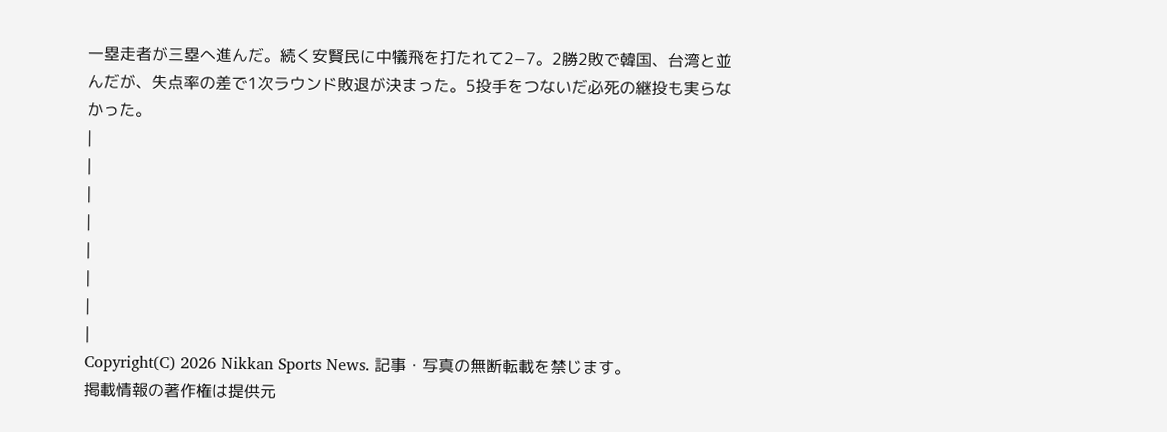一塁走者が三塁へ進んだ。続く安賢民に中犠飛を打たれて2−7。2勝2敗で韓国、台湾と並んだが、失点率の差で1次ラウンド敗退が決まった。5投手をつないだ必死の継投も実らなかった。
|
|
|
|
|
|
|
|
Copyright(C) 2026 Nikkan Sports News. 記事・写真の無断転載を禁じます。
掲載情報の著作権は提供元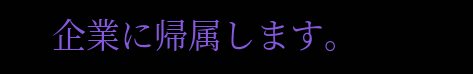企業に帰属します。